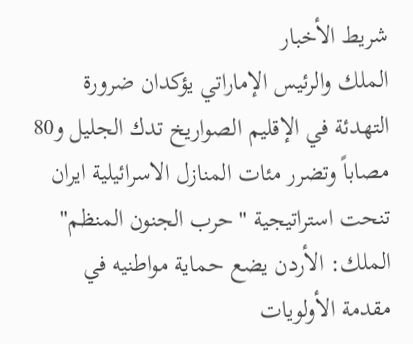شريط الأخبار
الملك والرئيس الإماراتي يؤكدان ضرورة التهدئة في الإقليم الصواريخ تدك الجليل و80 مصاباً وتضرر مئات المنازل الاسرائيلية ايران تنحت استراتيجية "حرب الجنون المنظم" الملك: الأردن يضع حماية مواطنيه في مقدمة الأولويات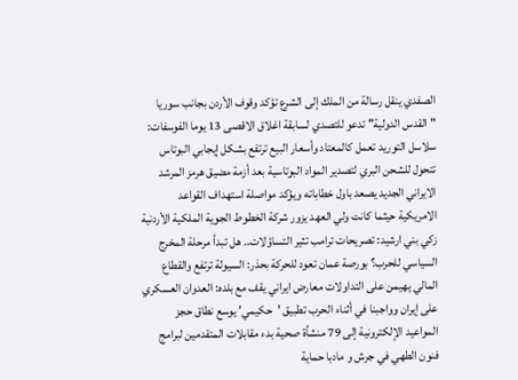الصفدي ينقل رسالة من الملك إلى الشرع تؤكد وقوف الأردن بجانب سوريا "القدس الدولية" تدعو للتصدي لسابقة اغلاق الاقصى 13 يوما الفوسفات: سلاسل التوريد تعمل كالمعتاد وأسعار البيع ترتفع بشكل إيجابي البوتاس تتحول للشحن البري لتصدير المواد البوتاسية بعد أزمة مضيق هرمز المرشد الايراني الجديد يصعد باول خطاباته ويؤكد مواصلة استهداف القواعد الامريكية حيثما كانت ولي العهد يزور شركة الخطوط الجوية الملكية الأردنية زكي بني ارشيد: تصريحات ترامب تثير التساؤلات.. هل تبدأ مرحلة المخرج السياسي للحرب؟ بورصة عمان تعود للحركة بحذر: السيولة ترتفع والقطاع المالي يهيمن على التداولات معارض ايراني يقف مع بلده: العدوان العسكري على إيران وواجبنا في أثناء الحرب تطبيق 'حكيمي' يوسع نطاق حجز المواعيد الإلكترونية إلى 79 منشأة صحية بدء مقابلات المتقدمين لبرامج فنون الطهي في جرش و مادبا حماية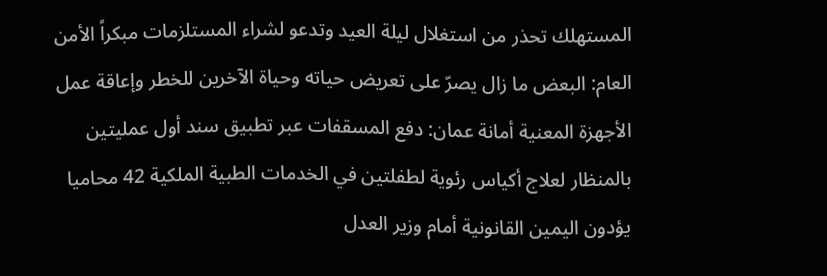المستهلك تحذر من استغلال ليلة العيد وتدعو لشراء المستلزمات مبكراً الأمن العام: البعض ما زال يصرّ على تعريض حياته وحياة الآخرين للخطر وإعاقة عمل الأجهزة المعنية أمانة عمان: دفع المسقفات عبر تطبيق سند أول عمليتين بالمنظار لعلاج أكياس رئوية لطفلتين في الخدمات الطبية الملكية 42 محاميا يؤدون اليمين القانونية أمام وزير العدل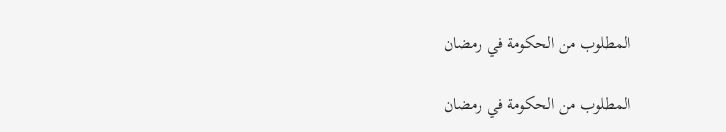المطلوب من الحكومة في رمضان

المطلوب من الحكومة في رمضان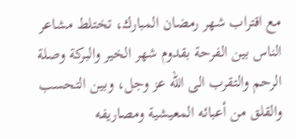مع اقتراب شهر رمضان المبارك، تختلط مشاعر الناس بين الفرحة بقدوم شهر الخير والبركة وصلة الرحم والتقرب الى الله عز وجل، وبين التحسب والقلق من أعبائه المعيشية ومصاريفه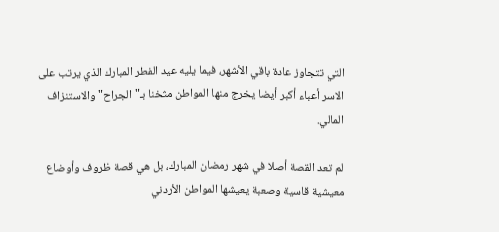التي تتجاوز عادة باقي الأشهر، فيما يليه عيد الفطر المبارك الذي يرتب على الاسر أعباء أكبر أيضا يخرج منها المواطن مثخنا بـ"الجراح" والاستنزاف المالي.

لم تعد القصة أصلا في شهر رمضان المبارك، بل هي قصة ظروف وأوضاع معيشية قاسية وصعبة يعيشها المواطن الأردني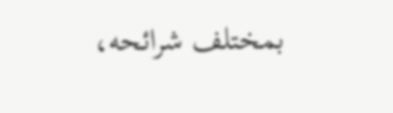بمختلف شرائحه،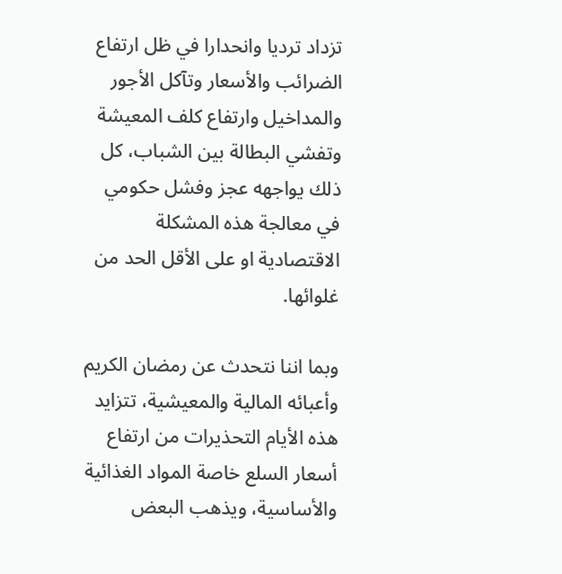تزداد ترديا وانحدارا في ظل ارتفاع الضرائب والأسعار وتآكل الأجور والمداخيل وارتفاع كلف المعيشة وتفشي البطالة بين الشباب، كل ذلك يواجهه عجز وفشل حكومي في معالجة هذه المشكلة الاقتصادية او على الأقل الحد من غلوائها.

وبما اننا نتحدث عن رمضان الكريم وأعبائه المالية والمعيشية، تتزايد هذه الأيام التحذيرات من ارتفاع أسعار السلع خاصة المواد الغذائية والأساسية، ويذهب البعض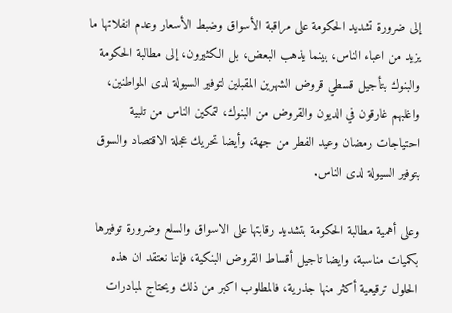إلى ضرورة تشديد الحكومة على مراقبة الأسواق وضبط الأسعار وعدم انفلاتها ما يزيد من اعباء الناس، بينما يذهب البعض، بل الكثيرون، إلى مطالبة الحكومة والبنوك بتأجيل قسطي قروض الشهرين المقبلين لتوفير السيولة لدى المواطنين، واغلبهم غارقون في الديون والقروض من البنوك، لتمكين الناس من تلبية احتياجات رمضان وعيد الفطر من جهة، وأيضا تحريك عجلة الاقتصاد والسوق بتوفير السيولة لدى الناس.

وعلى أهمية مطالبة الحكومة بتشديد رقابتها على الاسواق والسلع وضرورة توفيرها بكميات مناسبة، وايضا تاجيل أقساط القروض البنكية، فإننا نعتقد ان هذه الحلول ترقيعية أكثر منها جذرية، فالمطلوب اكبر من ذلك ويحتاج لمبادرات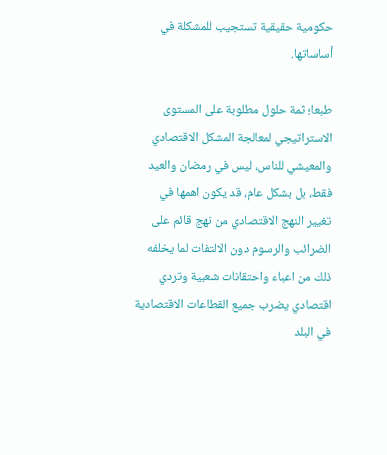حكومية حقيقية تستجيب للمشكلة في أساساتها.

طبعا؛ ثمة حلول مطلوبة على المستوى الاستراتيجي لمعالجة المشكل الاقتصادي والمعيشي للناس، ليس في رمضان والعيد فقط، بل بشكل عام، قد يكون اهمها في تغيير النهج الاقتصادي من نهج قائم على الضرائب والرسوم دون الالتفات لما يخلفه ذلك من اعباء واحتقانات شعبية وتردي اقتصادي يضرب جميع القطاعات الاقتصادية في البلد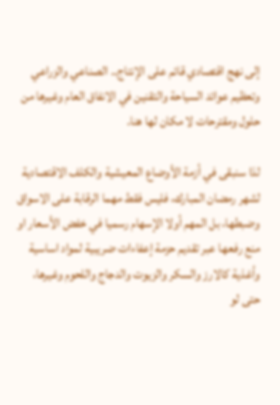إلى نهج اقتصادي قائم على الإنتاج.. الصناعي والزراعي وتعظيم عوائد السياحة والتقنين في الانفاق العام وغيرها من حلول ومقترحات لا مكان لها هنا.

لذا سنبقى في أزمة الأوضاع المعيشية والكلف الاقتصادية لشهر رمضان المبارك، فليس فقط مهما الرقابة على الاسواق وضبطها، بل المهم أولا الإسهام رسميا في خفض الأسعار او منع رفعها عبر تقديم حزمة إعفاءات ضريبية لمواد اساسية وأغذية كالارز والسكر والزيوت والدجاج واللحوم وغيرها، حتى لو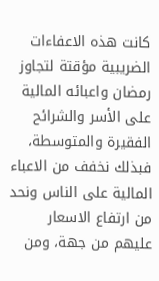كانت هذه الاعفاءات الضريبية مؤقتة لتجاوز رمضان واعبائه المالية على الأسر والشرائح الفقيرة والمتوسطة، فبذلك نخفف من الاعباء المالية على الناس ونحد من ارتفاع الاسعار عليهم من جهة، ومن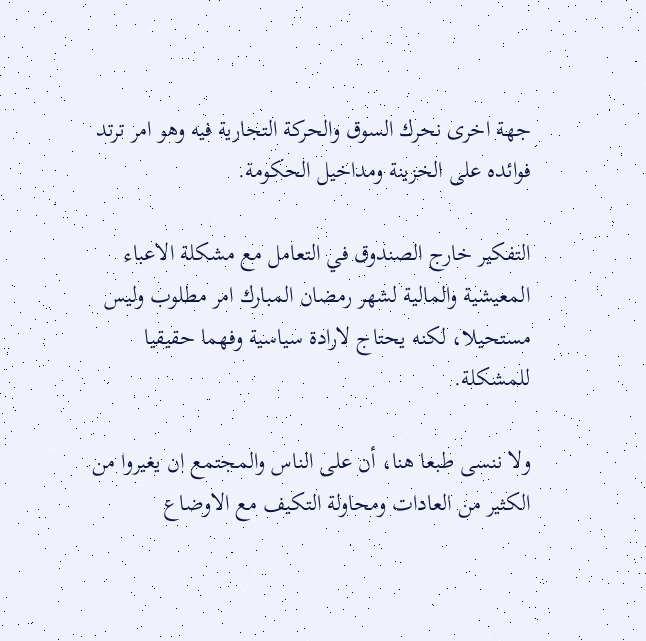جهة اخرى نحرك السوق والحركة التجارية فيه وهو امر ترتد فوائده على الخزينة ومداخيل الحكومة.

التفكير خارج الصندوق في التعامل مع مشكلة الاعباء المعيشية والمالية لشهر رمضان المبارك امر مطلوب وليس مستحيلا، لكنه يحتاج لارادة سياسية وفهما حقيقيا للمشكلة.

ولا ننسى طبعا هنا، أن على الناس والمجتمع ان يغيروا من الكثير من العادات ومحاولة التكيف مع الاوضاع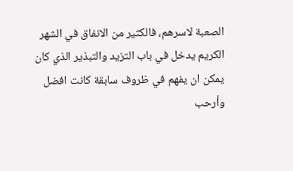الصعبة لاسرهم، فالكثير من الانفاق في الشهر الكريم يدخل في باب التزيد والتبذير الذي كان يمكن ان يفهم في ظروف سابقة كانت افضل وأرحب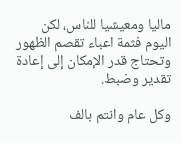ماليا ومعيشيا للناس، لكن اليوم فثمة اعباء تقصم الظهور وتحتاج قدر الإمكان إلى إعادة تقدير وضبط.

وكل عام وانتم بالف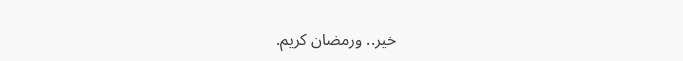خير.. ورمضان كريم.